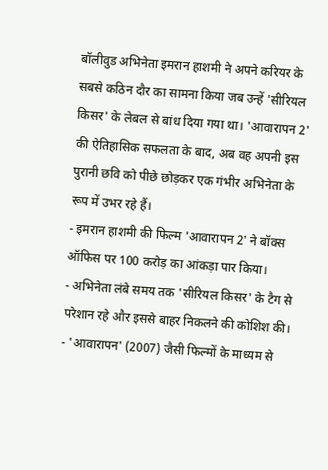बॉलीवुड अभिनेता इमरान हाशमी ने अपने करियर के सबसे कठिन दौर का सामना किया जब उन्हें 'सीरियल किसर' के लेबल से बांध दिया गया था। 'आवारापन 2' की ऐतिहासिक सफलता के बाद, अब वह अपनी इस पुरानी छवि को पीछे छोड़कर एक गंभीर अभिनेता के रूप में उभर रहे हैं।
- इमरान हाशमी की फिल्म 'आवारापन 2' ने बॉक्स ऑफिस पर 100 करोड़ का आंकड़ा पार किया।
- अभिनेता लंबे समय तक 'सीरियल किसर' के टैग से परेशान रहे और इससे बाहर निकलने की कोशिश की।
- 'आवारापन' (2007) जैसी फिल्मों के माध्यम से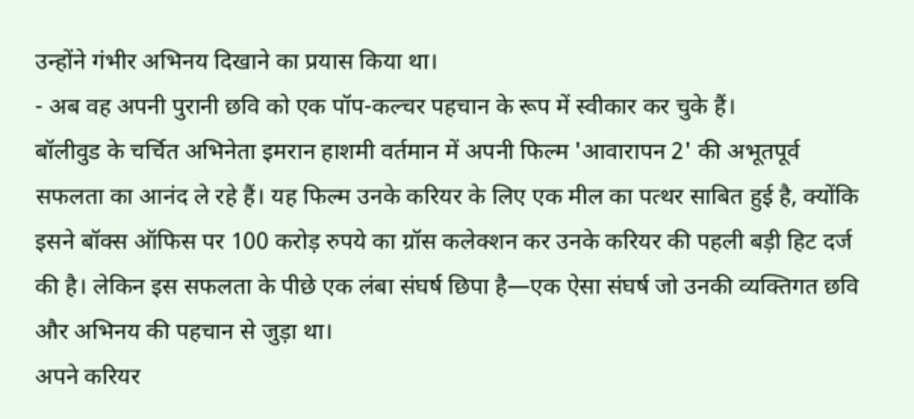उन्होंने गंभीर अभिनय दिखाने का प्रयास किया था।
- अब वह अपनी पुरानी छवि को एक पॉप-कल्चर पहचान के रूप में स्वीकार कर चुके हैं।
बॉलीवुड के चर्चित अभिनेता इमरान हाशमी वर्तमान में अपनी फिल्म 'आवारापन 2' की अभूतपूर्व सफलता का आनंद ले रहे हैं। यह फिल्म उनके करियर के लिए एक मील का पत्थर साबित हुई है, क्योंकि इसने बॉक्स ऑफिस पर 100 करोड़ रुपये का ग्रॉस कलेक्शन कर उनके करियर की पहली बड़ी हिट दर्ज की है। लेकिन इस सफलता के पीछे एक लंबा संघर्ष छिपा है—एक ऐसा संघर्ष जो उनकी व्यक्तिगत छवि और अभिनय की पहचान से जुड़ा था।
अपने करियर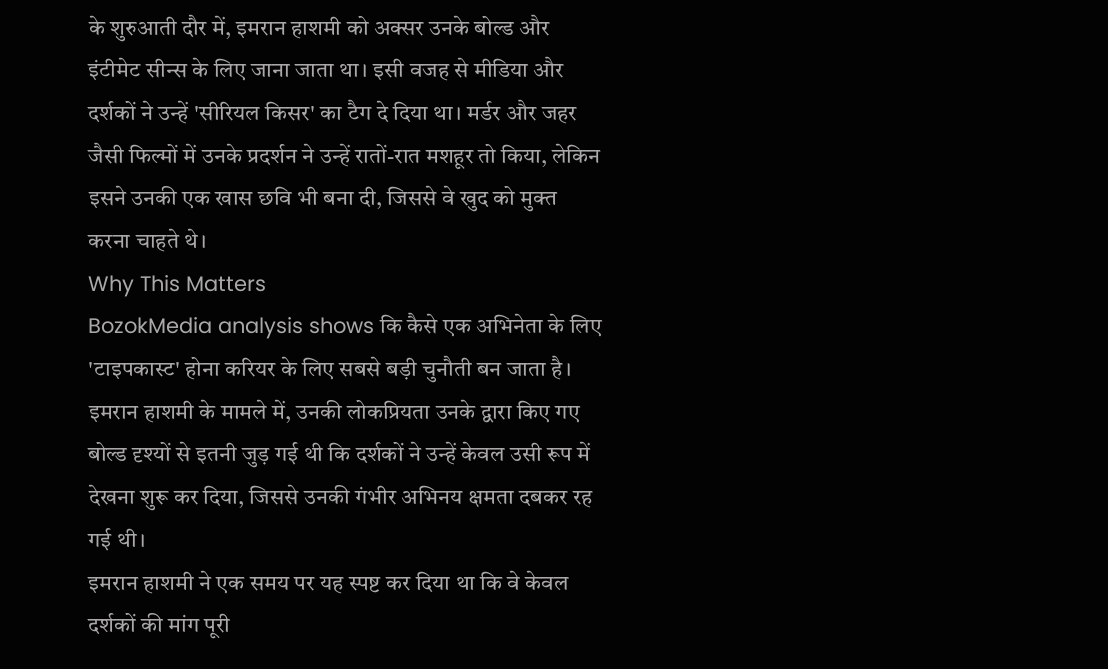के शुरुआती दौर में, इमरान हाशमी को अक्सर उनके बोल्ड और इंटीमेट सीन्स के लिए जाना जाता था। इसी वजह से मीडिया और दर्शकों ने उन्हें 'सीरियल किसर' का टैग दे दिया था। मर्डर और जहर जैसी फिल्मों में उनके प्रदर्शन ने उन्हें रातों-रात मशहूर तो किया, लेकिन इसने उनकी एक खास छवि भी बना दी, जिससे वे खुद को मुक्त करना चाहते थे।
Why This Matters
BozokMedia analysis shows कि कैसे एक अभिनेता के लिए 'टाइपकास्ट' होना करियर के लिए सबसे बड़ी चुनौती बन जाता है। इमरान हाशमी के मामले में, उनकी लोकप्रियता उनके द्वारा किए गए बोल्ड दृश्यों से इतनी जुड़ गई थी कि दर्शकों ने उन्हें केवल उसी रूप में देखना शुरू कर दिया, जिससे उनकी गंभीर अभिनय क्षमता दबकर रह गई थी।
इमरान हाशमी ने एक समय पर यह स्पष्ट कर दिया था कि वे केवल दर्शकों की मांग पूरी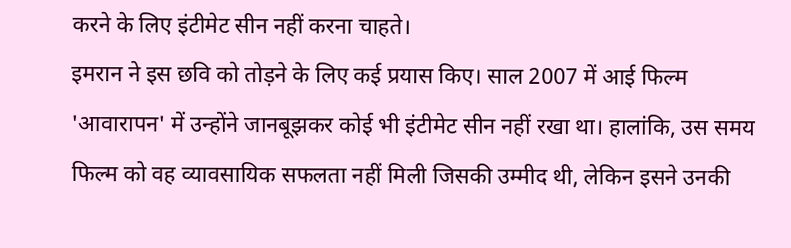करने के लिए इंटीमेट सीन नहीं करना चाहते।
इमरान ने इस छवि को तोड़ने के लिए कई प्रयास किए। साल 2007 में आई फिल्म 'आवारापन' में उन्होंने जानबूझकर कोई भी इंटीमेट सीन नहीं रखा था। हालांकि, उस समय फिल्म को वह व्यावसायिक सफलता नहीं मिली जिसकी उम्मीद थी, लेकिन इसने उनकी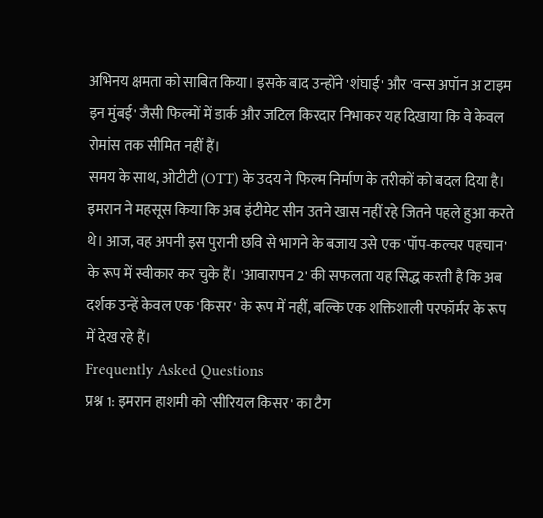अभिनय क्षमता को साबित किया। इसके बाद उन्होंने 'शंघाई' और 'वन्स अपॉन अ टाइम इन मुंबई' जैसी फिल्मों में डार्क और जटिल किरदार निभाकर यह दिखाया कि वे केवल रोमांस तक सीमित नहीं हैं।
समय के साथ, ओटीटी (OTT) के उदय ने फिल्म निर्माण के तरीकों को बदल दिया है। इमरान ने महसूस किया कि अब इंटीमेट सीन उतने खास नहीं रहे जितने पहले हुआ करते थे। आज, वह अपनी इस पुरानी छवि से भागने के बजाय उसे एक 'पॉप-कल्चर पहचान' के रूप में स्वीकार कर चुके हैं। 'आवारापन 2' की सफलता यह सिद्ध करती है कि अब दर्शक उन्हें केवल एक 'किसर' के रूप में नहीं, बल्कि एक शक्तिशाली परफॉर्मर के रूप में देख रहे हैं।
Frequently Asked Questions
प्रश्न 1: इमरान हाशमी को 'सीरियल किसर' का टैग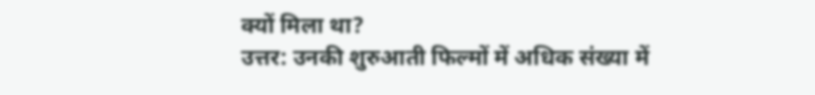क्यों मिला था?
उत्तर: उनकी शुरुआती फिल्मों में अधिक संख्या में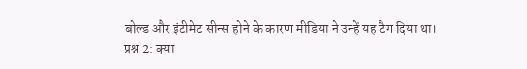बोल्ड और इंटीमेट सीन्स होने के कारण मीडिया ने उन्हें यह टैग दिया था।
प्रश्न 2: क्या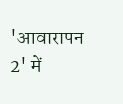'आवारापन 2' में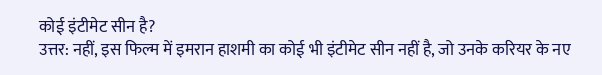कोई इंटीमेट सीन है?
उत्तर: नहीं, इस फिल्म में इमरान हाशमी का कोई भी इंटीमेट सीन नहीं है, जो उनके करियर के नए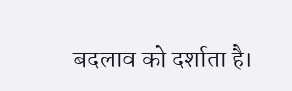बदलाव को दर्शाता है।